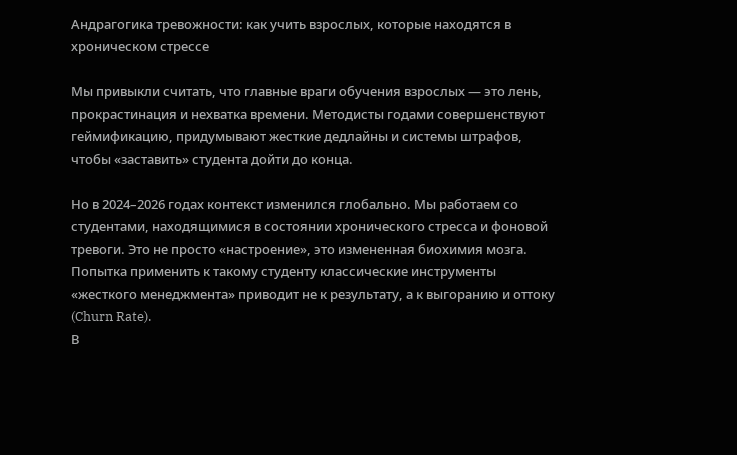Андрагогика тревожности: как учить взрослых, которые находятся в хроническом стрессе

Мы привыкли считать, что главные враги обучения взрослых — это лень, прокрастинация и нехватка времени. Методисты годами совершенствуют геймификацию, придумывают жесткие дедлайны и системы штрафов, чтобы «заставить» студента дойти до конца.

Но в 2024–2026 годах контекст изменился глобально. Мы работаем со студентами, находящимися в состоянии хронического стресса и фоновой тревоги. Это не просто «настроение», это измененная биохимия мозга. Попытка применить к такому студенту классические инструменты «жесткого менеджмента» приводит не к результату, а к выгоранию и оттоку (Churn Rate).
В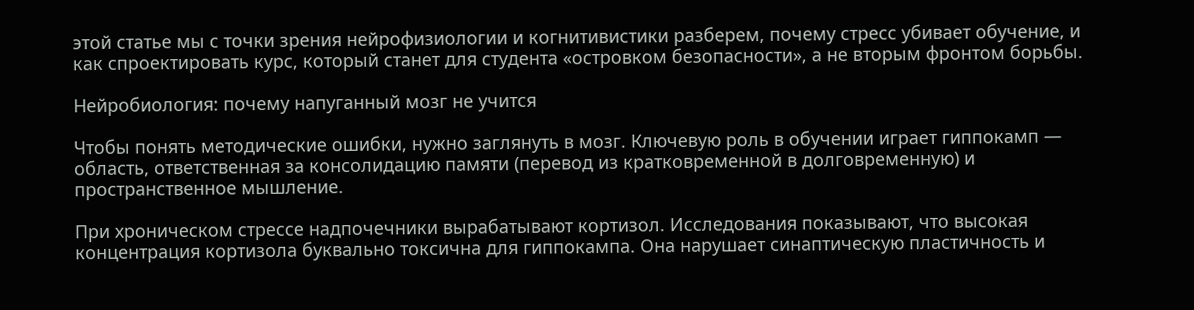этой статье мы с точки зрения нейрофизиологии и когнитивистики разберем, почему стресс убивает обучение, и как спроектировать курс, который станет для студента «островком безопасности», а не вторым фронтом борьбы.

Нейробиология: почему напуганный мозг не учится

Чтобы понять методические ошибки, нужно заглянуть в мозг. Ключевую роль в обучении играет гиппокамп — область, ответственная за консолидацию памяти (перевод из кратковременной в долговременную) и пространственное мышление.

При хроническом стрессе надпочечники вырабатывают кортизол. Исследования показывают, что высокая концентрация кортизола буквально токсична для гиппокампа. Она нарушает синаптическую пластичность и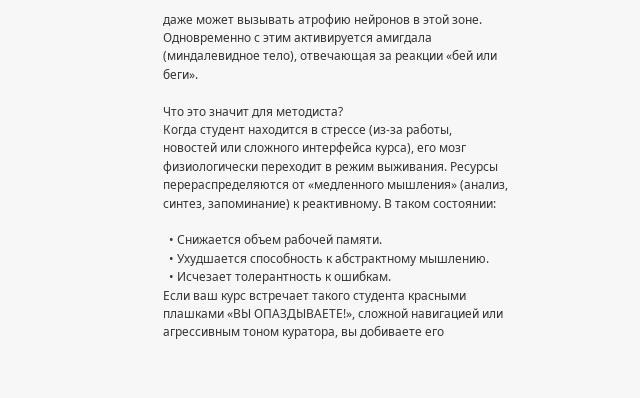даже может вызывать атрофию нейронов в этой зоне. Одновременно с этим активируется амигдала (миндалевидное тело), отвечающая за реакции «бей или беги».

Что это значит для методиста?
Когда студент находится в стрессе (из-за работы, новостей или сложного интерфейса курса), его мозг физиологически переходит в режим выживания. Ресурсы перераспределяются от «медленного мышления» (анализ, синтез, запоминание) к реактивному. В таком состоянии:

  • Снижается объем рабочей памяти.
  • Ухудшается способность к абстрактному мышлению.
  • Исчезает толерантность к ошибкам.
Если ваш курс встречает такого студента красными плашками «ВЫ ОПАЗДЫВАЕТЕ!», сложной навигацией или агрессивным тоном куратора, вы добиваете его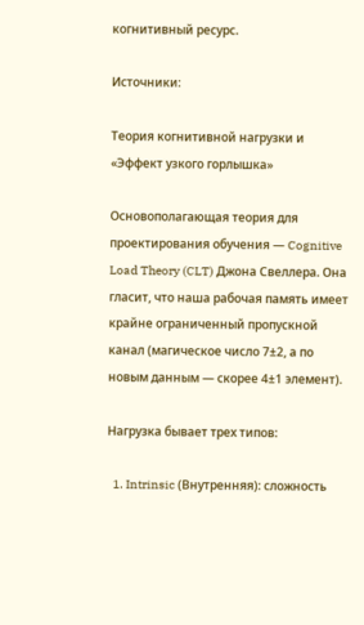когнитивный ресурс.

Источники:

Теория когнитивной нагрузки и «Эффект узкого горлышка»

Основополагающая теория для проектирования обучения — Cognitive Load Theory (CLT) Джона Свеллера. Она гласит, что наша рабочая память имеет крайне ограниченный пропускной канал (магическое число 7±2, а по новым данным — скорее 4±1 элемент).

Нагрузка бывает трех типов:

  1. Intrinsic (Внутренняя): сложность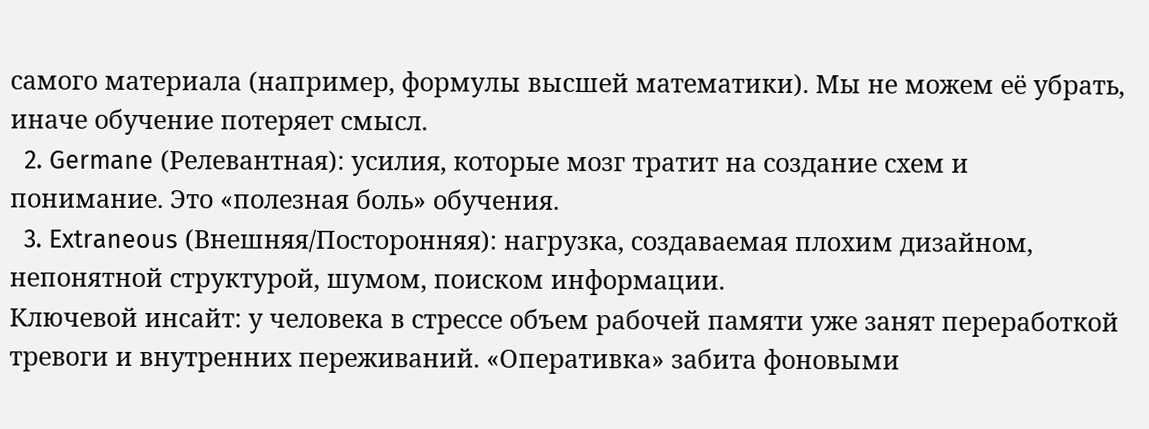самого материала (например, формулы высшей математики). Мы не можем её убрать, иначе обучение потеряет смысл.
  2. Germane (Релевантная): усилия, которые мозг тратит на создание схем и понимание. Это «полезная боль» обучения.
  3. Extraneous (Внешняя/Посторонняя): нагрузка, создаваемая плохим дизайном, непонятной структурой, шумом, поиском информации.
Ключевой инсайт: у человека в стрессе объем рабочей памяти уже занят переработкой тревоги и внутренних переживаний. «Оперативка» забита фоновыми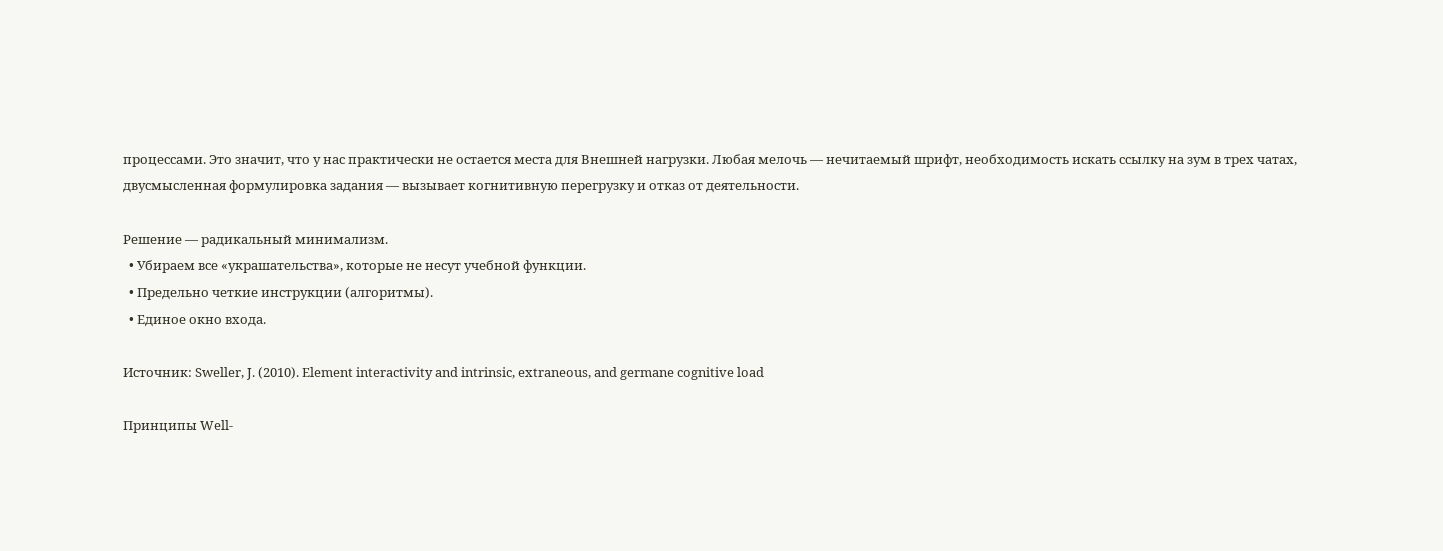процессами. Это значит, что у нас практически не остается места для Внешней нагрузки. Любая мелочь — нечитаемый шрифт, необходимость искать ссылку на зум в трех чатах, двусмысленная формулировка задания — вызывает когнитивную перегрузку и отказ от деятельности.

Решение — радикальный минимализм.
  • Убираем все «украшательства», которые не несут учебной функции.
  • Предельно четкие инструкции (алгоритмы).
  • Единое окно входа.

Источник: Sweller, J. (2010). Element interactivity and intrinsic, extraneous, and germane cognitive load

Принципы Well-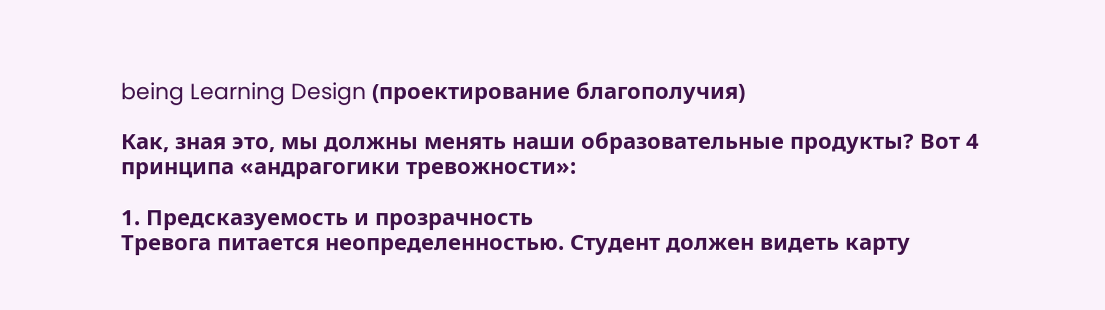being Learning Design (проектирование благополучия)

Как, зная это, мы должны менять наши образовательные продукты? Вот 4 принципа «андрагогики тревожности»:

1. Предсказуемость и прозрачность
Тревога питается неопределенностью. Студент должен видеть карту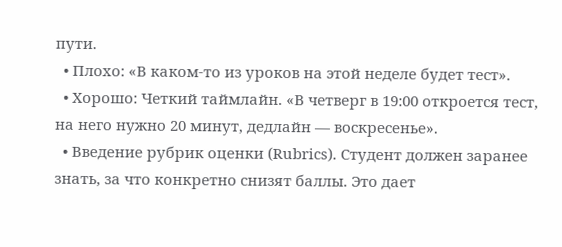пути.
  • Плохо: «В каком-то из уроков на этой неделе будет тест».
  • Хорошо: Четкий таймлайн. «В четверг в 19:00 откроется тест, на него нужно 20 минут, дедлайн — воскресенье».
  • Введение рубрик оценки (Rubrics). Студент должен заранее знать, за что конкретно снизят баллы. Это дает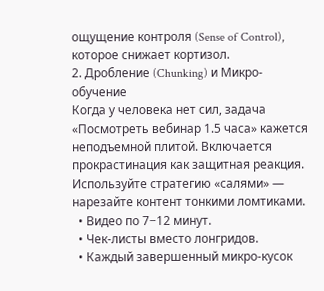ощущение контроля (Sense of Control), которое снижает кортизол.
2. Дробление (Chunking) и Микро-обучение
Когда у человека нет сил, задача «Посмотреть вебинар 1.5 часа» кажется неподъемной плитой. Включается прокрастинация как защитная реакция. Используйте стратегию «салями» — нарезайте контент тонкими ломтиками.
  • Видео по 7−12 минут.
  • Чек-листы вместо лонгридов.
  • Каждый завершенный микро-кусок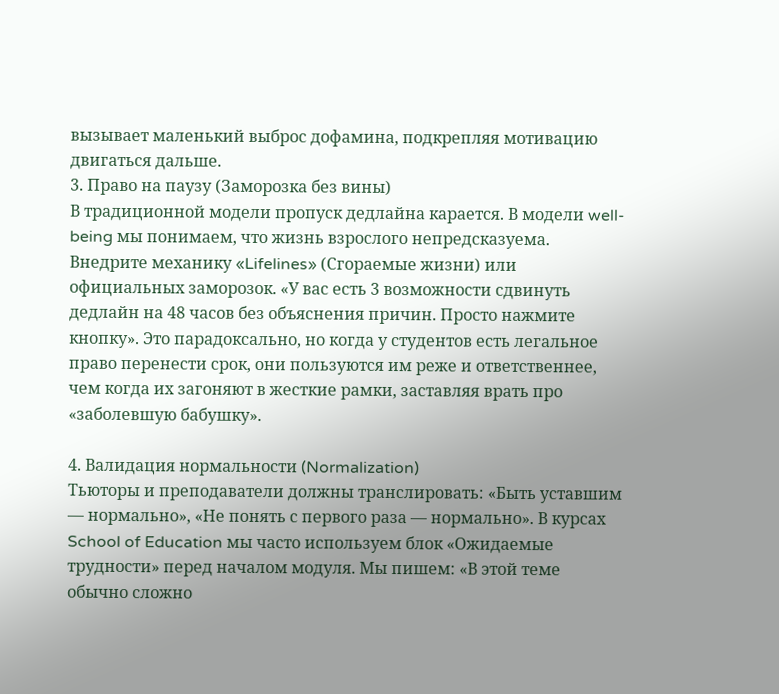вызывает маленький выброс дофамина, подкрепляя мотивацию двигаться дальше.
3. Право на паузу (Заморозка без вины)
В традиционной модели пропуск дедлайна карается. В модели well-being мы понимаем, что жизнь взрослого непредсказуема. Внедрите механику «Lifelines» (Сгораемые жизни) или официальных заморозок. «У вас есть 3 возможности сдвинуть дедлайн на 48 часов без объяснения причин. Просто нажмите кнопку». Это парадоксально, но когда у студентов есть легальное право перенести срок, они пользуются им реже и ответственнее, чем когда их загоняют в жесткие рамки, заставляя врать про «заболевшую бабушку».

4. Валидация нормальности (Normalization)
Тьюторы и преподаватели должны транслировать: «Быть уставшим — нормально», «Не понять с первого раза — нормально». В курсах School of Education мы часто используем блок «Ожидаемые трудности» перед началом модуля. Мы пишем: «В этой теме обычно сложно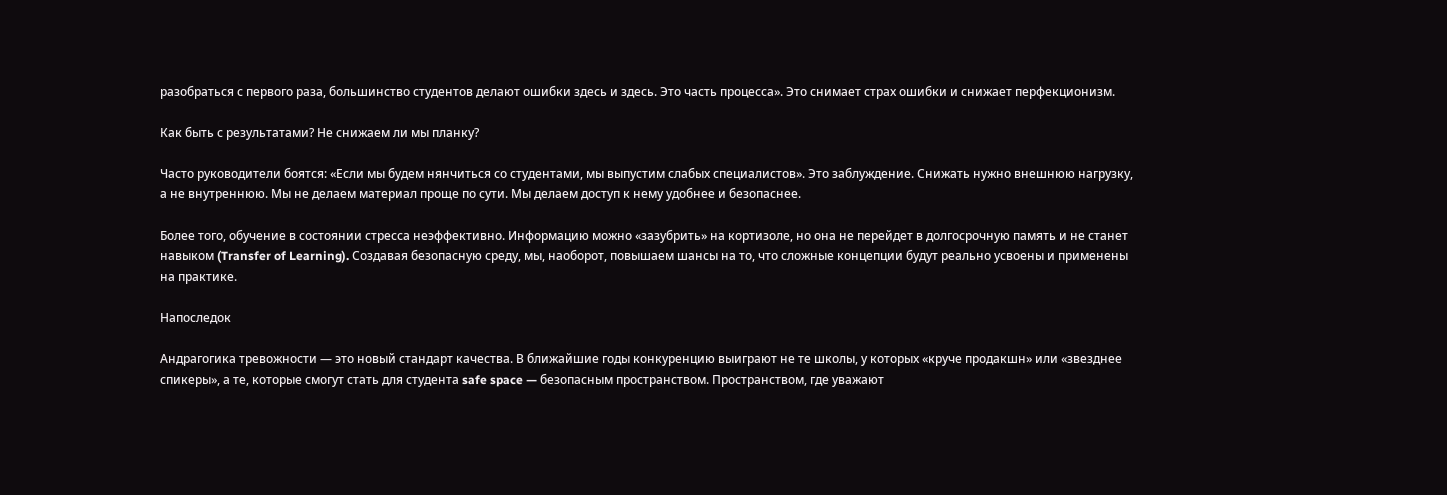разобраться с первого раза, большинство студентов делают ошибки здесь и здесь. Это часть процесса». Это снимает страх ошибки и снижает перфекционизм.

Как быть с результатами? Не снижаем ли мы планку?

Часто руководители боятся: «Если мы будем нянчиться со студентами, мы выпустим слабых специалистов». Это заблуждение. Снижать нужно внешнюю нагрузку, а не внутреннюю. Мы не делаем материал проще по сути. Мы делаем доступ к нему удобнее и безопаснее.

Более того, обучение в состоянии стресса неэффективно. Информацию можно «зазубрить» на кортизоле, но она не перейдет в долгосрочную память и не станет навыком (Transfer of Learning). Создавая безопасную среду, мы, наоборот, повышаем шансы на то, что сложные концепции будут реально усвоены и применены на практике.

Напоследок

Андрагогика тревожности — это новый стандарт качества. В ближайшие годы конкуренцию выиграют не те школы, у которых «круче продакшн» или «звезднее спикеры», а те, которые смогут стать для студента safe space — безопасным пространством. Пространством, где уважают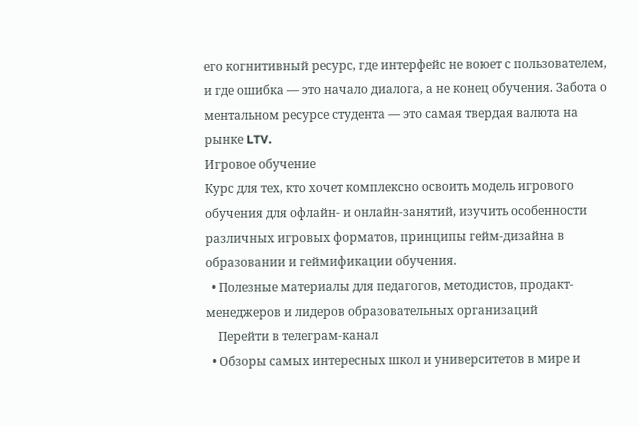его когнитивный ресурс, где интерфейс не воюет с пользователем, и где ошибка — это начало диалога, а не конец обучения. Забота о ментальном ресурсе студента — это самая твердая валюта на рынке LTV.
Игровое обучение
Курс для тех, кто хочет комплексно освоить модель игрового обучения для офлайн- и онлайн-занятий, изучить особенности различных игровых форматов, принципы гейм-дизайна в образовании и геймификации обучения.
  • Полезные материалы для педагогов, методистов, продакт-менеджеров и лидеров образовательных организаций
    Перейти в телеграм-канал
  • Обзоры самых интересных школ и университетов в мире и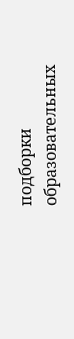подборки образовательных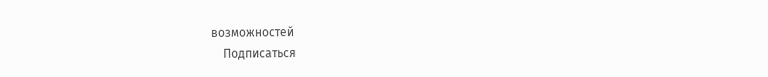возможностей
    Подписаться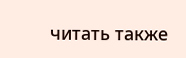читать также